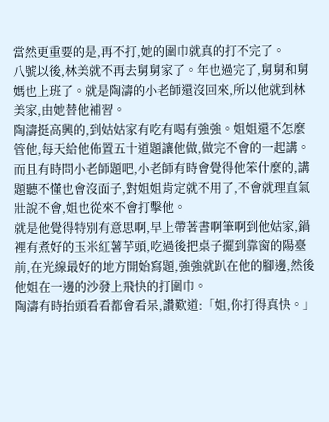當然更重要的是,再不打,她的圍巾就真的打不完了。
八號以後,林美就不再去舅舅家了。年也過完了,舅舅和舅媽也上班了。就是陶濤的小老師還沒回來,所以他就到林美家,由她替他補習。
陶濤挺高興的,到姑姑家有吃有喝有強強。姐姐還不怎麼管他,每天給他佈置五十道題讓他做,做完不會的一起講。而且有時問小老師題吧,小老師有時會覺得他笨什麼的,講題聽不懂也會沒面子,對姐姐肯定就不用了,不會就理直氣壯說不會,姐也從來不會打擊他。
就是他覺得特別有意思啊,早上帶著書啊筆啊到他姑家,鍋裡有煮好的玉米紅薯芋頭,吃過後把桌子擺到靠窗的陽臺前,在光線最好的地方開始寫題,強強就趴在他的腳邊,然後他姐在一邊的沙發上飛快的打圍巾。
陶濤有時抬頭看看都會看呆,讚歎道:「姐,你打得真快。」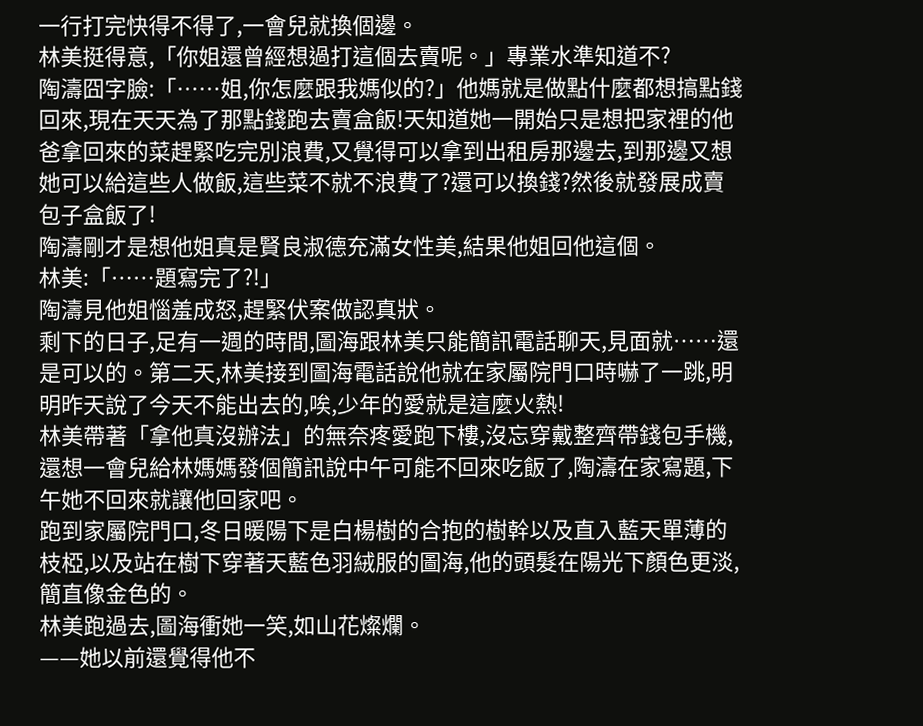一行打完快得不得了,一會兒就換個邊。
林美挺得意,「你姐還曾經想過打這個去賣呢。」專業水準知道不?
陶濤囧字臉:「……姐,你怎麼跟我媽似的?」他媽就是做點什麼都想搞點錢回來,現在天天為了那點錢跑去賣盒飯!天知道她一開始只是想把家裡的他爸拿回來的菜趕緊吃完別浪費,又覺得可以拿到出租房那邊去,到那邊又想她可以給這些人做飯,這些菜不就不浪費了?還可以換錢?然後就發展成賣包子盒飯了!
陶濤剛才是想他姐真是賢良淑德充滿女性美,結果他姐回他這個。
林美:「……題寫完了?!」
陶濤見他姐惱羞成怒,趕緊伏案做認真狀。
剩下的日子,足有一週的時間,圖海跟林美只能簡訊電話聊天,見面就……還是可以的。第二天,林美接到圖海電話說他就在家屬院門口時嚇了一跳,明明昨天說了今天不能出去的,唉,少年的愛就是這麼火熱!
林美帶著「拿他真沒辦法」的無奈疼愛跑下樓,沒忘穿戴整齊帶錢包手機,還想一會兒給林媽媽發個簡訊說中午可能不回來吃飯了,陶濤在家寫題,下午她不回來就讓他回家吧。
跑到家屬院門口,冬日暖陽下是白楊樹的合抱的樹幹以及直入藍天單薄的枝椏,以及站在樹下穿著天藍色羽絨服的圖海,他的頭髮在陽光下顏色更淡,簡直像金色的。
林美跑過去,圖海衝她一笑,如山花燦爛。
——她以前還覺得他不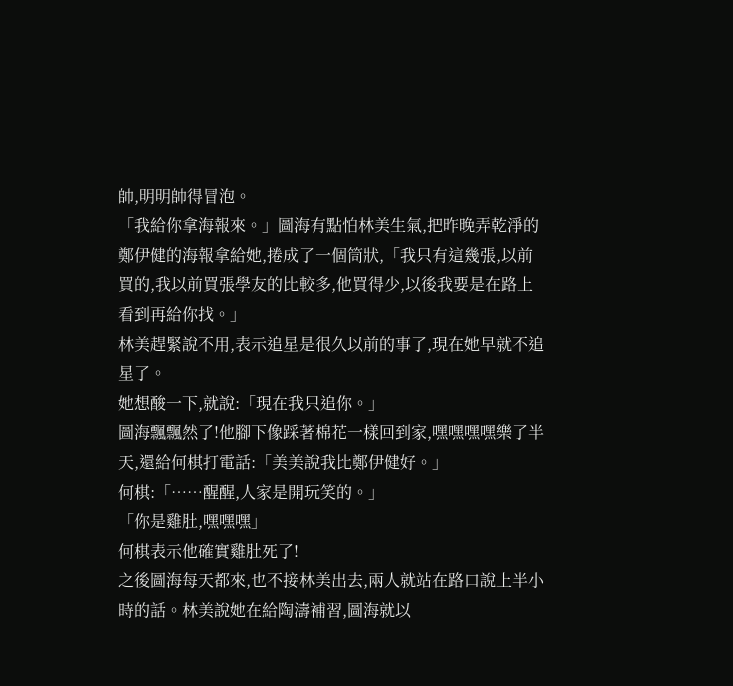帥,明明帥得冒泡。
「我給你拿海報來。」圖海有點怕林美生氣,把昨晚弄乾淨的鄭伊健的海報拿給她,捲成了一個筒狀,「我只有這幾張,以前買的,我以前買張學友的比較多,他買得少,以後我要是在路上看到再給你找。」
林美趕緊說不用,表示追星是很久以前的事了,現在她早就不追星了。
她想酸一下,就說:「現在我只追你。」
圖海飄飄然了!他腳下像踩著棉花一樣回到家,嘿嘿嘿嘿樂了半天,還給何棋打電話:「美美說我比鄭伊健好。」
何棋:「……醒醒,人家是開玩笑的。」
「你是雞肚,嘿嘿嘿」
何棋表示他確實雞肚死了!
之後圖海每天都來,也不接林美出去,兩人就站在路口說上半小時的話。林美說她在給陶濤補習,圖海就以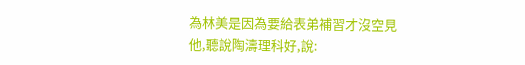為林美是因為要給表弟補習才沒空見他,聽說陶濤理科好,說: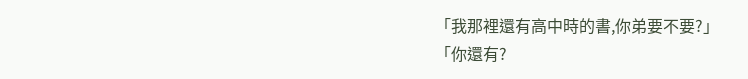「我那裡還有高中時的書,你弟要不要?」
「你還有?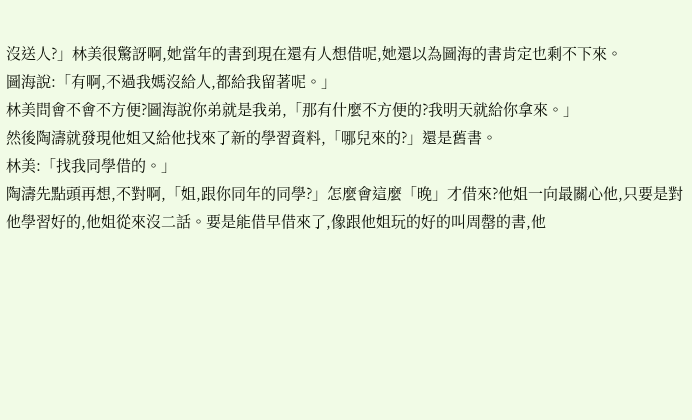沒送人?」林美很驚訝啊,她當年的書到現在還有人想借呢,她還以為圖海的書肯定也剩不下來。
圖海說:「有啊,不過我媽沒給人,都給我留著呢。」
林美問會不會不方便?圖海說你弟就是我弟,「那有什麼不方便的?我明天就給你拿來。」
然後陶濤就發現他姐又給他找來了新的學習資料,「哪兒來的?」還是舊書。
林美:「找我同學借的。」
陶濤先點頭再想,不對啊,「姐,跟你同年的同學?」怎麼會這麼「晚」才借來?他姐一向最關心他,只要是對他學習好的,他姐從來沒二話。要是能借早借來了,像跟他姐玩的好的叫周罄的書,他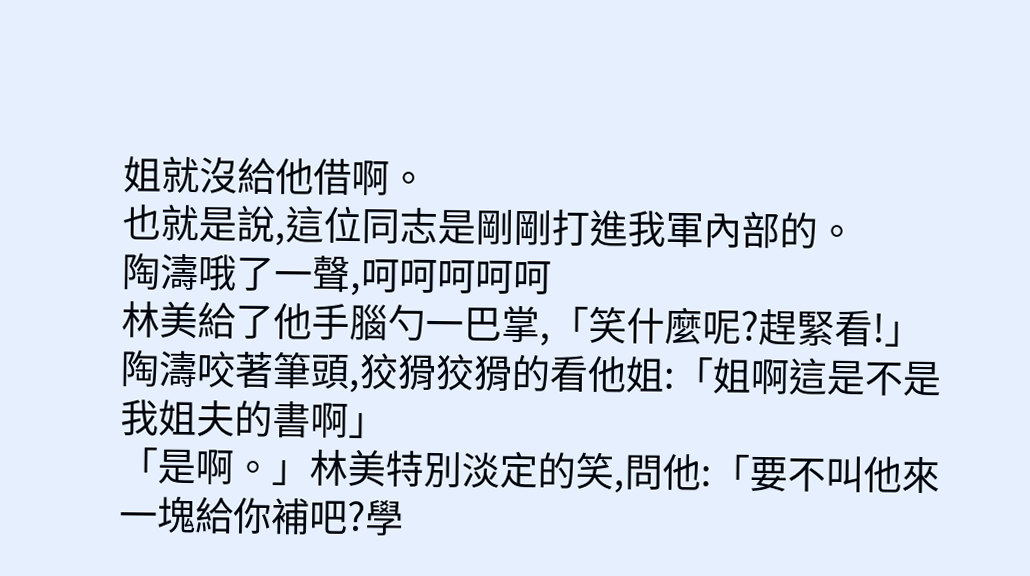姐就沒給他借啊。
也就是說,這位同志是剛剛打進我軍內部的。
陶濤哦了一聲,呵呵呵呵呵
林美給了他手腦勺一巴掌,「笑什麼呢?趕緊看!」
陶濤咬著筆頭,狡猾狡猾的看他姐:「姐啊這是不是我姐夫的書啊」
「是啊。」林美特別淡定的笑,問他:「要不叫他來一塊給你補吧?學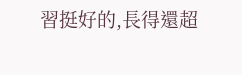習挺好的,長得還超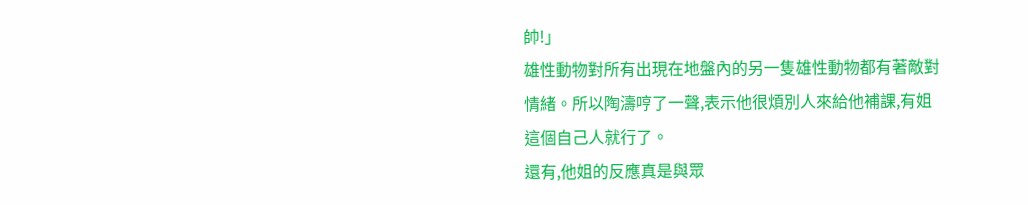帥!」
雄性動物對所有出現在地盤內的另一隻雄性動物都有著敵對情緒。所以陶濤哼了一聲,表示他很煩別人來給他補課,有姐這個自己人就行了。
還有,他姐的反應真是與眾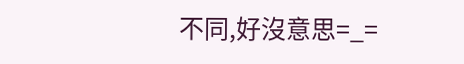不同,好沒意思=_=